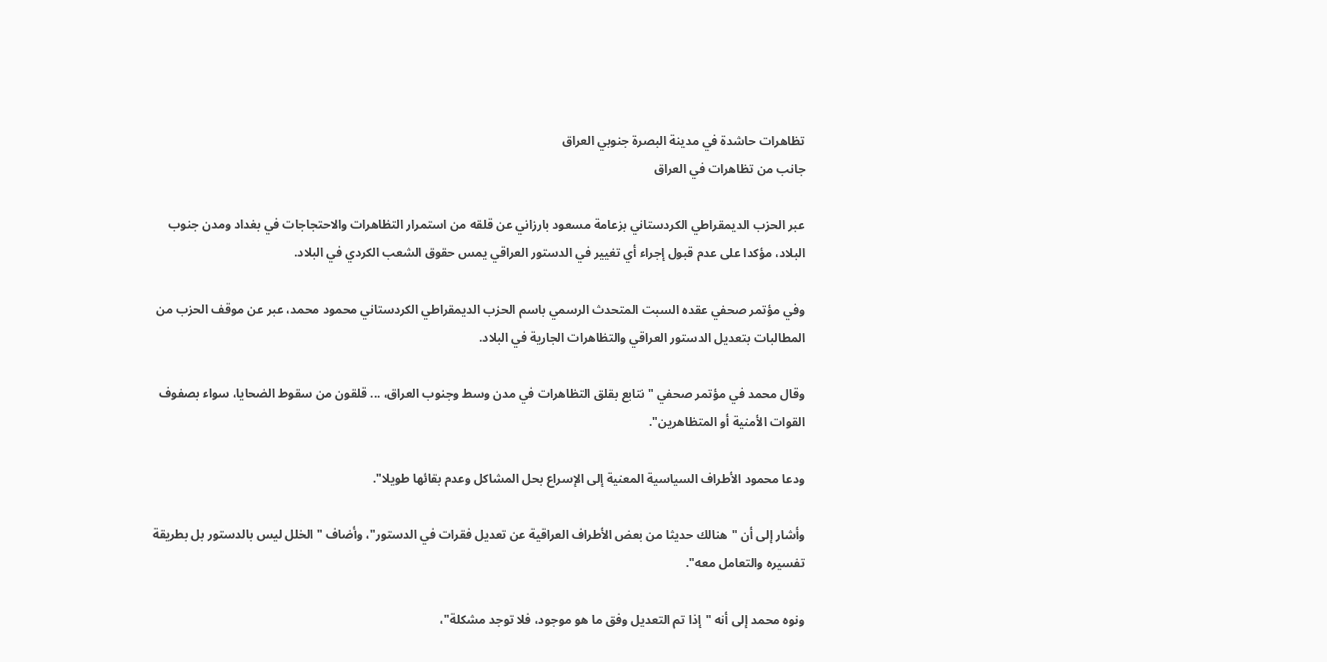تظاهرات حاشدة في مدينة البصرة جنوبي العراق
جانب من تظاهرات في العراق

عبر الحزب الديمقراطي الكردستاني بزعامة مسعود بارزاني عن قلقه من استمرار التظاهرات والاحتجاجات في بغداد ومدن جنوب البلاد، مؤكدا على عدم قبول إجراء أي تغيير في الدستور العراقي يمس حقوق الشعب الكردي في البلاد.

وفي مؤتمر صحفي عقده السبت المتحدث الرسمي باسم الحزب الديمقراطي الكردستاني محمود محمد، عبر عن موقف الحزب من المطالبات بتعديل الدستور العراقي والتظاهرات الجارية في البلاد.

وقال محمد في مؤتمر صحفي "نتابع بقلق التظاهرات في مدن وسط وجنوب العراق، ... قلقون من سقوط الضحايا، سواء بصفوف القوات الأمنية أو المتظاهرين".

ودعا محمود الأطراف السياسية المعنية إلى الإسراع بحل المشاكل وعدم بقائها طويلا".

وأشار إلى أن "هنالك حديثا من بعض الأطراف العراقية عن تعديل فقرات في الدستور"، وأضاف "الخلل ليس بالدستور بل بطريقة تفسيره والتعامل معه".

ونوه محمد إلى أنه "إذا تم التعديل وفق ما هو موجود، فلا توجد مشكلة"،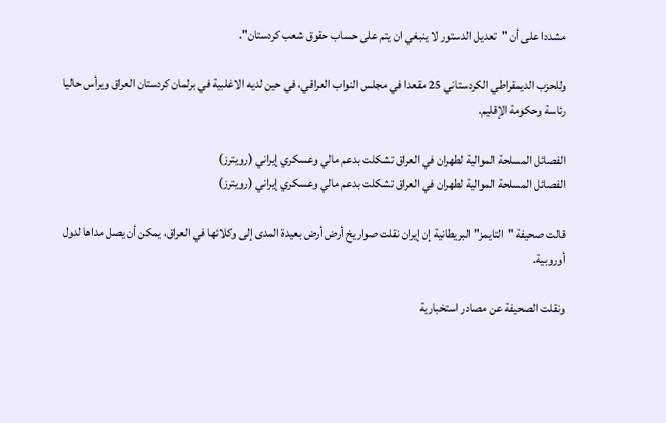مشددا على أن "تعديل الدستور لا ينبغي ان يتم على حساب حقوق شعب كردستان".

وللحزب الديمقراطي الكردستاني 25 مقعدا في مجلس النواب العراقي، في حين لديه الاغلبية في برلمان كردستان العراق ويرأس حاليا رئاسة وحكومة الإقليم.

الفصائل المسلحة الموالية لطهران في العراق تشكلت بدعم مالي وعسكري إيراني (رويترز)
الفصائل المسلحة الموالية لطهران في العراق تشكلت بدعم مالي وعسكري إيراني (رويترز)

قالت صحيفة "التايمز" البريطانية إن إيران نقلت صواريخ أرض أرض بعيدة المدى إلى وكلائها في العراق، يمكن أن يصل مداها لدول أوروبية.

ونقلت الصحيفة عن مصادر استخبارية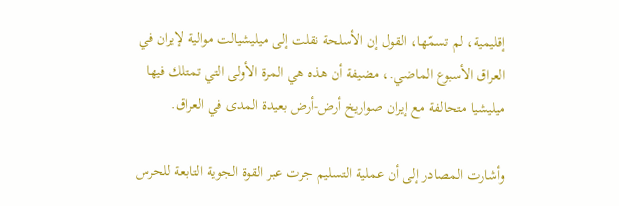إقليمية، لم تسمّها، القول إن الأسلحة نقلت إلى ميليشيالت موالية لإيران في العراق الأسبوع الماضي.، مضيفة أن هذه هي المرة الأولى التي تمتلك فيها ميليشيا متحالفة مع إيران صواريخ أرض-أرض بعيدة المدى في العراق.

وأشارت المصادر إلى أن عملية التسليم جرت عبر القوة الجوية التابعة للحرس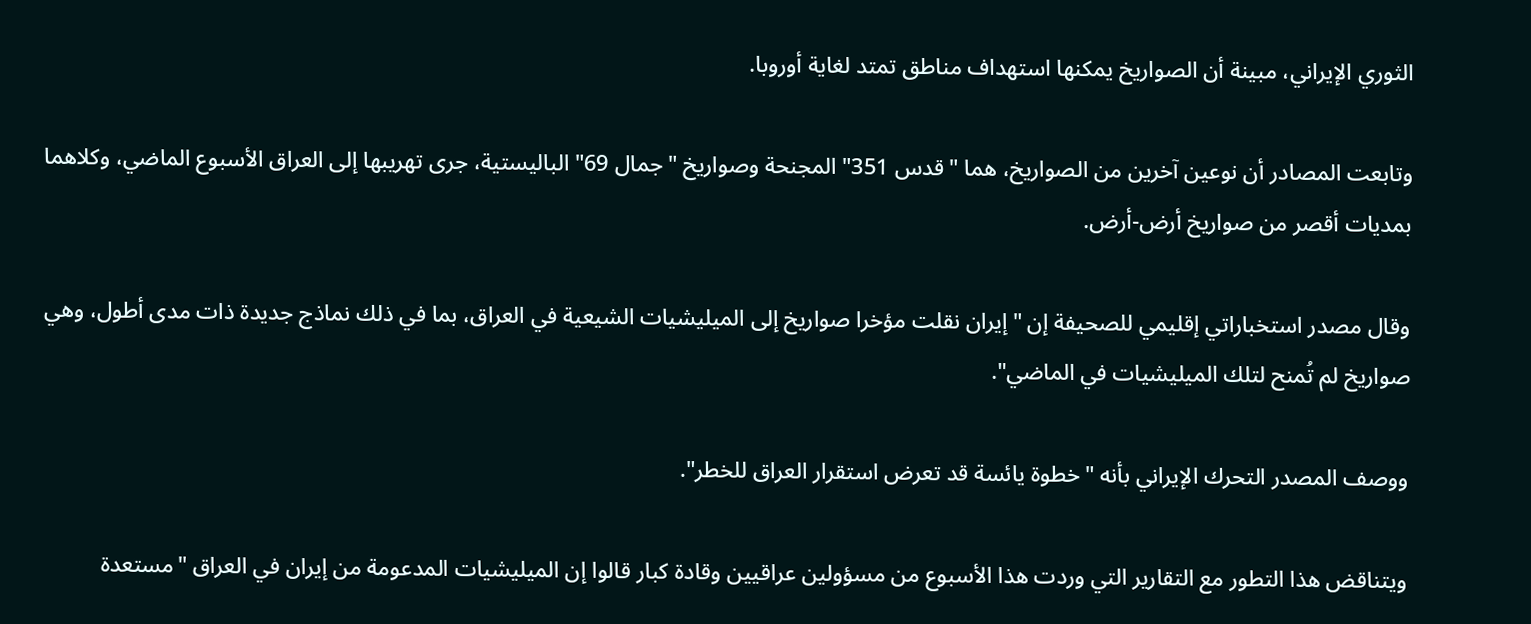الثوري الإيراني، مبينة أن الصواريخ يمكنها استهداف مناطق تمتد لغاية أوروبا.

وتابعت المصادر أن نوعين آخرين من الصواريخ، هما "قدس 351" المجنحة وصواريخ "جمال 69" الباليستية، جرى تهريبها إلى العراق الأسبوع الماضي، وكلاهما بمديات أقصر من صواريخ أرض-أرض.

وقال مصدر استخباراتي إقليمي للصحيفة إن "إيران نقلت مؤخرا صواريخ إلى الميليشيات الشيعية في العراق، بما في ذلك نماذج جديدة ذات مدى أطول، وهي صواريخ لم تُمنح لتلك الميليشيات في الماضي".

ووصف المصدر التحرك الإيراني بأنه "خطوة يائسة قد تعرض استقرار العراق للخطر".

ويتناقض هذا التطور مع التقارير التي وردت هذا الأسبوع من مسؤولين عراقيين وقادة كبار قالوا إن الميليشيات المدعومة من إيران في العراق "مستعدة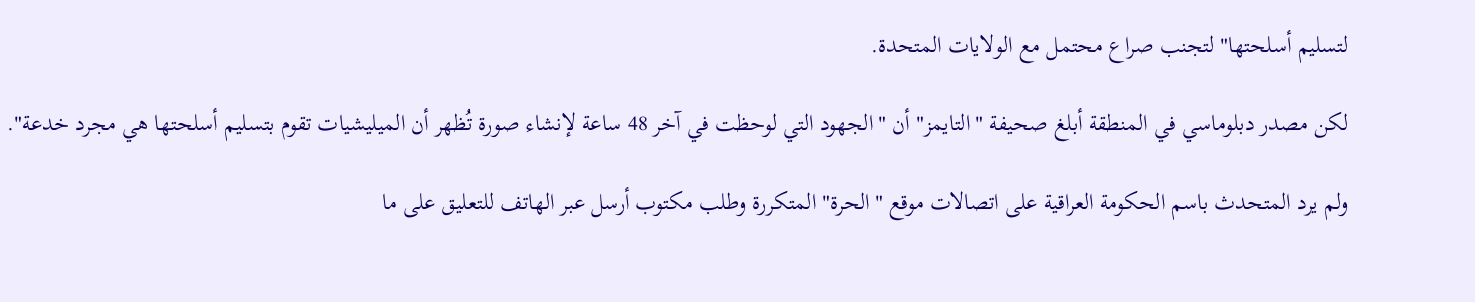لتسليم أسلحتها" لتجنب صراع محتمل مع الولايات المتحدة.

لكن مصدر دبلوماسي في المنطقة أبلغ صحيفة "التايمز" أن "الجهود التي لوحظت في آخر 48 ساعة لإنشاء صورة تُظهر أن الميليشيات تقوم بتسليم أسلحتها هي مجرد خدعة".

ولم يرد المتحدث باسم الحكومة العراقية على اتصالات موقع "الحرة" المتكررة وطلب مكتوب أرسل عبر الهاتف للتعليق على ما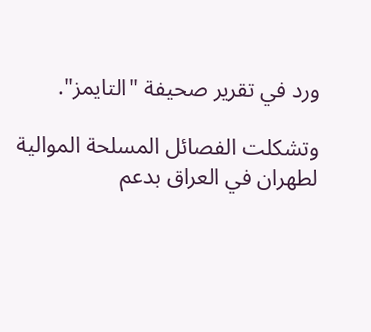ورد في تقرير صحيفة "التايمز".

وتشكلت الفصائل المسلحة الموالية لطهران في العراق بدعم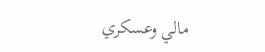مالي وعسكري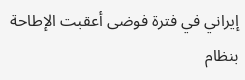إيراني في فترة فوضى أعقبت الإطاحة بنظام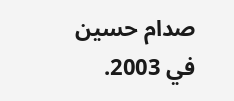صدام حسين في 2003.